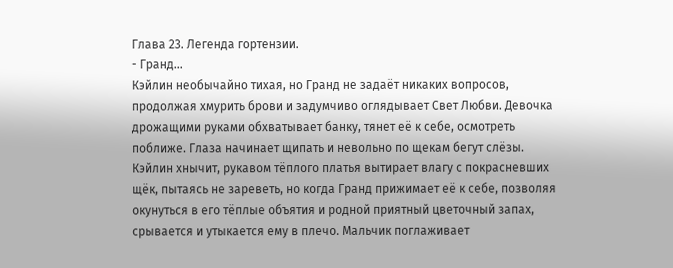Глава 23. Легенда гортензии.
- Гранд...
Кэйлин необычайно тихая, но Гранд не задаёт никаких вопросов, продолжая хмурить брови и задумчиво оглядывает Свет Любви. Девочка дрожащими руками обхватывает банку, тянет её к себе, осмотреть поближе. Глаза начинает щипать и невольно по щекам бегут слёзы. Кэйлин хнычит, рукавом тёплого платья вытирает влагу с покрасневших щёк, пытаясь не зареветь, но когда Гранд прижимает её к себе, позволяя окунуться в его тёплые объятия и родной приятный цветочный запах, срывается и утыкается ему в плечо. Мальчик поглаживает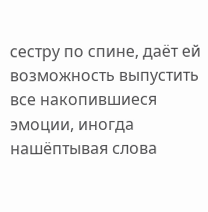сестру по спине, даёт ей возможность выпустить все накопившиеся эмоции, иногда нашёптывая слова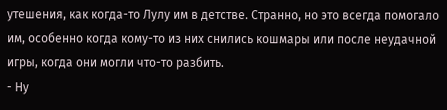утешения, как когда-то Лулу им в детстве. Странно, но это всегда помогало им, особенно когда кому-то из них снились кошмары или после неудачной игры, когда они могли что-то разбить.
- Ну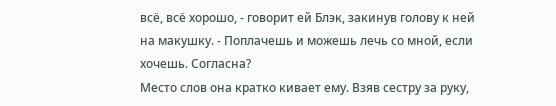всё, всё хорошо, - говорит ей Блэк, закинув голову к ней на макушку. - Поплачешь и можешь лечь со мной, если хочешь. Согласна?
Место слов она кратко кивает ему. Взяв сестру за руку,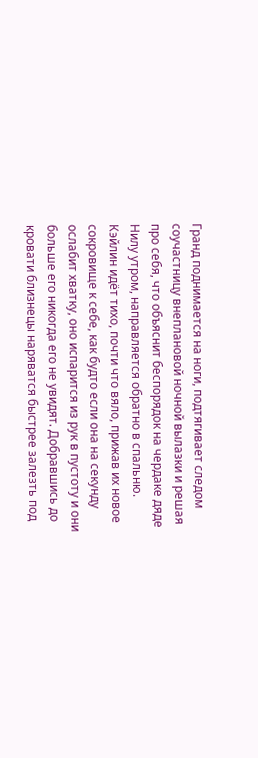Гранд поднимается на ноги, подтягивает следом соучастницу внеплановой ночной вылазки и решая про себя, что объяснит беспорядок на чердаке дяде Нилу утром, направляется обратно в спальню. Кэйлин идёт тихо, почти что вяло, прижав их новое сокровище к себе, как будто если она на секунду ослабит хватку, оно испарится из рук в пустоту и они больше его никогда его не увидят. Добравшись до кровати близнецы наряватся быстрее залезть под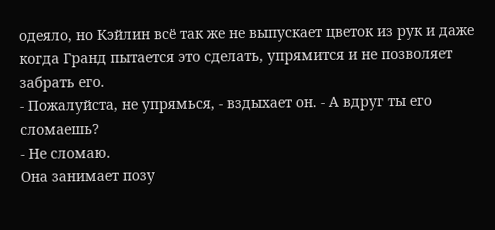одеяло, но Кэйлин всё так же не выпускает цветок из рук и даже когда Гранд пытается это сделать, упрямится и не позволяет забрать его.
- Пожалуйста, не упрямься, - вздыхает он. - А вдруг ты его сломаешь?
- Не сломаю.
Она занимает позу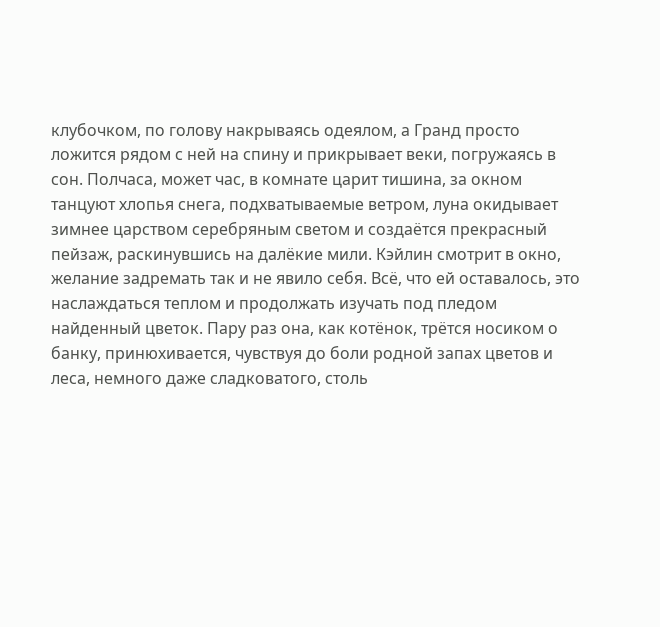клубочком, по голову накрываясь одеялом, а Гранд просто ложится рядом с ней на спину и прикрывает веки, погружаясь в сон. Полчаса, может час, в комнате царит тишина, за окном танцуют хлопья снега, подхватываемые ветром, луна окидывает зимнее царством серебряным светом и создаётся прекрасный пейзаж, раскинувшись на далёкие мили. Кэйлин смотрит в окно, желание задремать так и не явило себя. Всё, что ей оставалось, это наслаждаться теплом и продолжать изучать под пледом найденный цветок. Пару раз она, как котёнок, трётся носиком о банку, принюхивается, чувствуя до боли родной запах цветов и леса, немного даже сладковатого, столь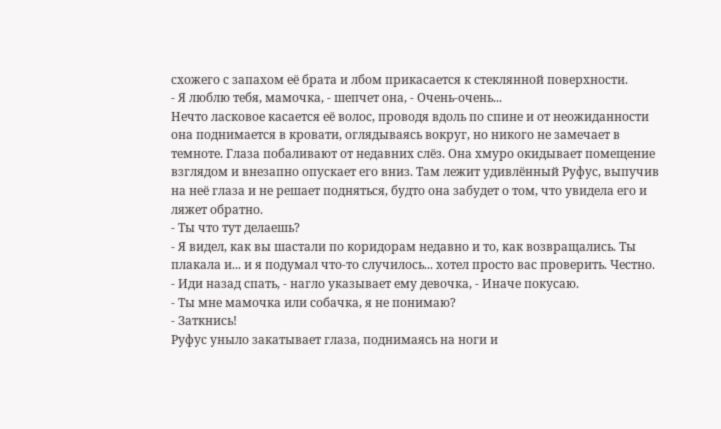схожего с запахом её брата и лбом прикасается к стеклянной поверхности.
- Я люблю тебя, мамочка, - шепчет она, - Очень-очень...
Нечто ласковое касается её волос, проводя вдоль по спине и от неожиданности она поднимается в кровати, оглядываясь вокруг, но никого не замечает в темноте. Глаза побаливают от недавних слёз. Она хмуро окидывает помещение взглядом и внезапно опускает его вниз. Там лежит удивлённый Руфус, выпучив на неё глаза и не решает подняться, будто она забудет о том, что увидела его и ляжет обратно.
- Ты что тут делаешь?
- Я видел, как вы шастали по коридорам недавно и то, как возвращались. Ты плакала и... и я подумал что-то случилось... хотел просто вас проверить. Честно.
- Иди назад спать, - нагло указывает ему девочка, - Иначе покусаю.
- Ты мне мамочка или собачка, я не понимаю?
- Заткнись!
Руфус уныло закатывает глаза, поднимаясь на ноги и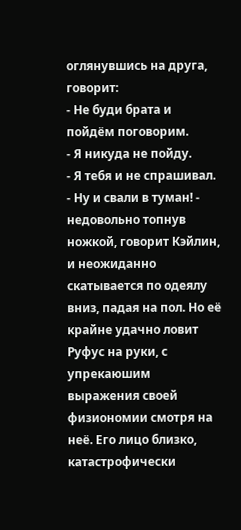оглянувшись на друга, говорит:
- Не буди брата и пойдём поговорим.
- Я никуда не пойду.
- Я тебя и не спрашивал.
- Ну и свали в туман! - недовольно топнув ножкой, говорит Кэйлин, и неожиданно скатывается по одеялу вниз, падая на пол. Но её крайне удачно ловит Руфус на руки, с упрекаюшим выражения своей физиономии смотря на неё. Его лицо близко, катастрофически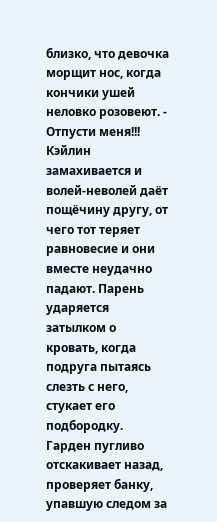близко, что девочка морщит нос, когда кончики ушей неловко розовеют. - Отпусти меня!!!
Кэйлин замахивается и волей-неволей даёт пощёчину другу, от чего тот теряет равновесие и они вместе неудачно падают. Парень ударяется затылком о кровать, когда подруга пытаясь слезть с него, стукает его подбородку. Гарден пугливо отскакивает назад, проверяет банку, упавшую следом за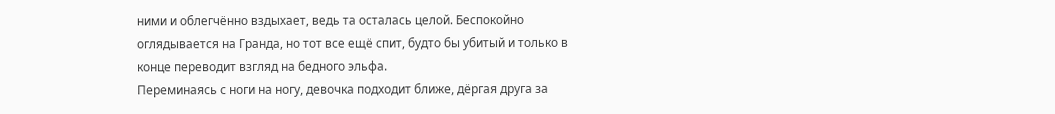ними и облегчённо вздыхает, ведь та осталась целой. Беспокойно оглядывается на Гранда, но тот все ещё спит, будто бы убитый и только в конце переводит взгляд на бедного эльфа.
Переминаясь с ноги на ногу, девочка подходит ближе, дёргая друга за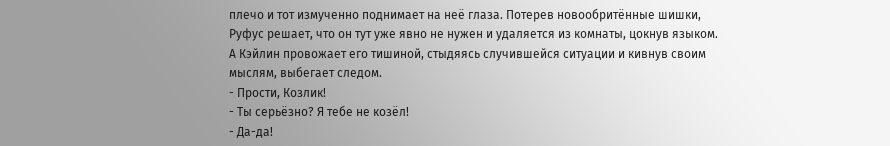плечо и тот измученно поднимает на неё глаза. Потерев новообритённые шишки, Руфус решает, что он тут уже явно не нужен и удаляется из комнаты, цокнув языком. А Кэйлин провожает его тишиной, стыдяясь случившейся ситуации и кивнув своим мыслям, выбегает следом.
- Прости, Козлик!
- Ты серьёзно? Я тебе не козёл!
- Да-да!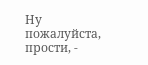Ну пожалуйста, прости, -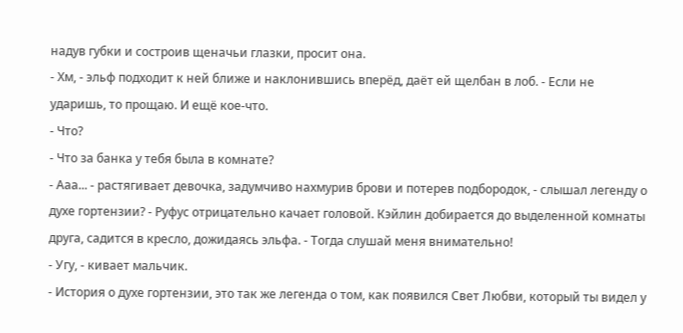надув губки и состроив щеначьи глазки, просит она.
- Хм, - эльф подходит к ней ближе и наклонившись вперёд, даёт ей щелбан в лоб. - Если не ударишь, то прощаю. И ещё кое-что.
- Что?
- Что за банка у тебя была в комнате?
- Ааа... - растягивает девочка, задумчиво нахмурив брови и потерев подбородок, - слышал легенду о духе гортензии? - Руфус отрицательно качает головой. Кэйлин добирается до выделенной комнаты друга, садится в кресло, дожидаясь эльфа. - Тогда слушай меня внимательно!
- Угу, - кивает мальчик.
- История о духе гортензии, это так же легенда о том, как появился Свет Любви, который ты видел у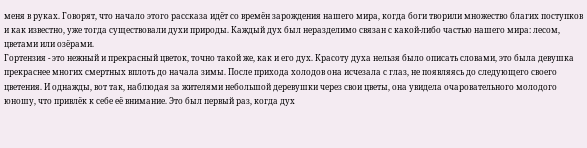меня в руках. Говорят, что начало этого рассказа идёт со времён зарождения нашего мира, когда боги творили множество благих поступков и как известно, уже тогда существовали духи природы. Каждый дух был неразделимо связан с какой-либо частью нашего мира: лесом, цветами или озёрами.
Гортензия - это нежный и прекрасный цветок, точно такой же, как и его дух. Красоту духа нельзя было описать словами, это была девушка прекраснее многих смертных вплоть до начала зимы. После прихода холодов она исчезала с глаз, не появляясь до следующего своего цветения. И однажды, вот так, наблюдая за жителями небольшой деревушки через свои цветы, она увидела очаровательного молодого юношу, что привлёк к себе её внимание. Это был первый раз, когда дух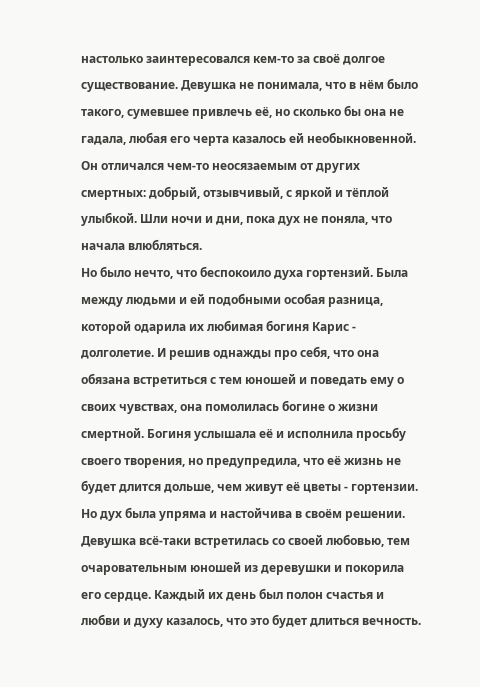настолько заинтересовался кем-то за своё долгое существование. Девушка не понимала, что в нём было такого, сумевшее привлечь её, но сколько бы она не гадала, любая его черта казалось ей необыкновенной. Он отличался чем-то неосязаемым от других смертных: добрый, отзывчивый, с яркой и тёплой улыбкой. Шли ночи и дни, пока дух не поняла, что начала влюбляться.
Но было нечто, что беспокоило духа гортензий. Была между людьми и ей подобными особая разница, которой одарила их любимая богиня Карис - долголетие. И решив однажды про себя, что она обязана встретиться с тем юношей и поведать ему о своих чувствах, она помолилась богине о жизни смертной. Богиня услышала её и исполнила просьбу своего творения, но предупредила, что её жизнь не будет длится дольше, чем живут её цветы - гортензии. Но дух была упряма и настойчива в своём решении.
Девушка всё-таки встретилась со своей любовью, тем очаровательным юношей из деревушки и покорила его сердце. Каждый их день был полон счастья и любви и духу казалось, что это будет длиться вечность.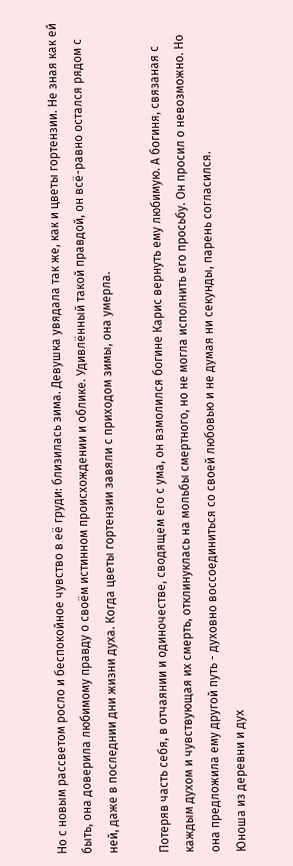Но с новым рассветом росло и беспокойное чувство в её груди: близилась зима. Девушка увядала так же, как и цветы гортензии. Не зная как ей быть, она доверила любимому правду о своём истинном происхождении и облике. Удивлённый такой правдой, он всё-равно остался рядом с ней, даже в последнии дни жизни духа. Когда цветы гортензии завяли с приходом зимы, она умерла.

Потеряв часть себя, в отчаянии и одиночестве, сводящем его с ума, он взмолился богине Карис вернуть ему любимую. А богиня, связаная с каждым духом и чувствующая их смерть, отклинуклась на мольбы смертного, но не могла исполнить его просьбу. Он просил о невозможно. Но она предложила ему другой путь - духовно воссоединиться со своей любовью и не думая ни секунды, парень согласился.
Юноша из деревни и дух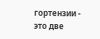гортензии - это две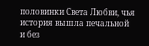половинки Света Любви, чья история вышла печальной и без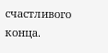счастливого конца.